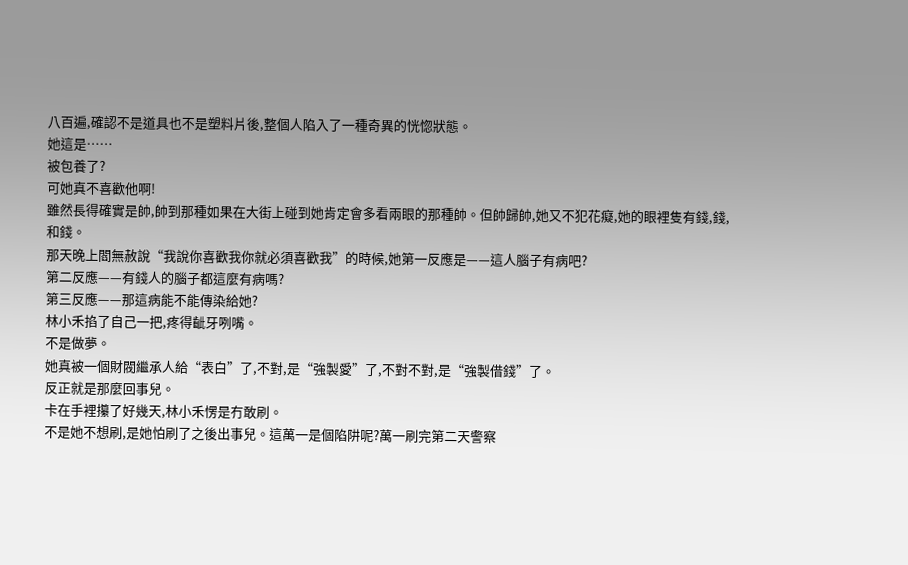八百遍,確認不是道具也不是塑料片後,整個人陷入了一種奇異的恍惚狀態。
她這是……
被包養了?
可她真不喜歡他啊!
雖然長得確實是帥,帥到那種如果在大街上碰到她肯定會多看兩眼的那種帥。但帥歸帥,她又不犯花癡,她的眼裡隻有錢,錢,和錢。
那天晚上閻無赦說“我說你喜歡我你就必須喜歡我”的時候,她第一反應是——這人腦子有病吧?
第二反應——有錢人的腦子都這麼有病嗎?
第三反應——那這病能不能傳染給她?
林小禾掐了自己一把,疼得齜牙咧嘴。
不是做夢。
她真被一個財閥繼承人給“表白”了,不對,是“強製愛”了,不對不對,是“強製借錢”了。
反正就是那麼回事兒。
卡在手裡攥了好幾天,林小禾愣是冇敢刷。
不是她不想刷,是她怕刷了之後出事兒。這萬一是個陷阱呢?萬一刷完第二天警察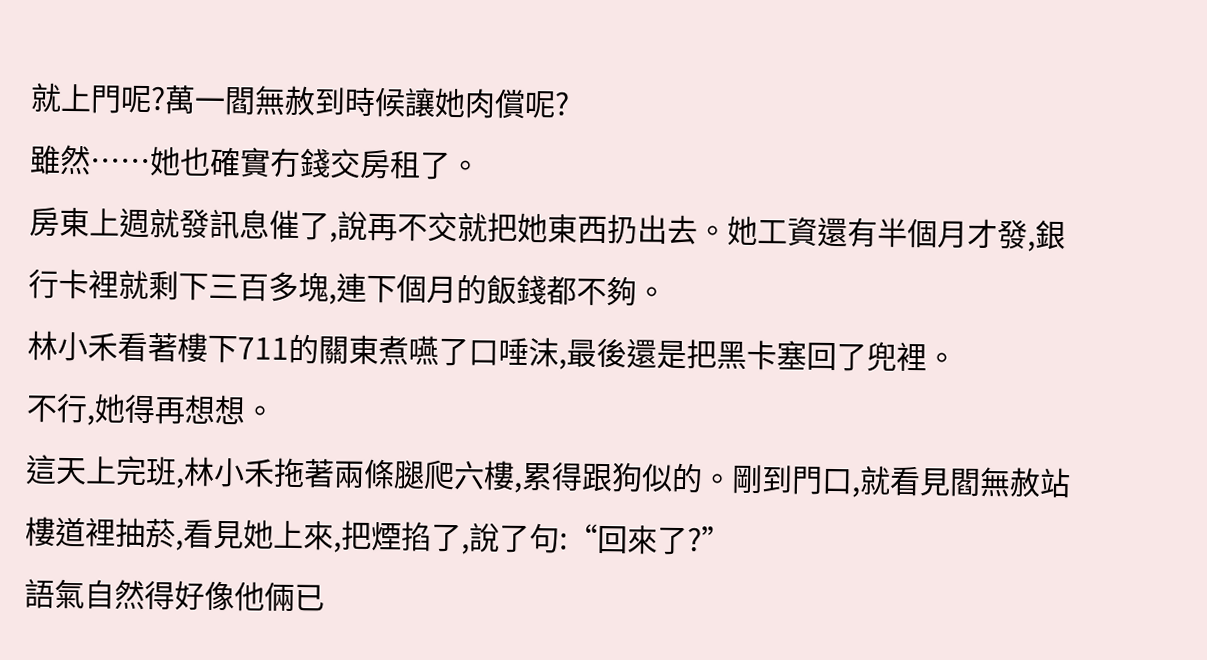就上門呢?萬一閻無赦到時候讓她肉償呢?
雖然……她也確實冇錢交房租了。
房東上週就發訊息催了,說再不交就把她東西扔出去。她工資還有半個月才發,銀行卡裡就剩下三百多塊,連下個月的飯錢都不夠。
林小禾看著樓下711的關東煮嚥了口唾沫,最後還是把黑卡塞回了兜裡。
不行,她得再想想。
這天上完班,林小禾拖著兩條腿爬六樓,累得跟狗似的。剛到門口,就看見閻無赦站樓道裡抽菸,看見她上來,把煙掐了,說了句:“回來了?”
語氣自然得好像他倆已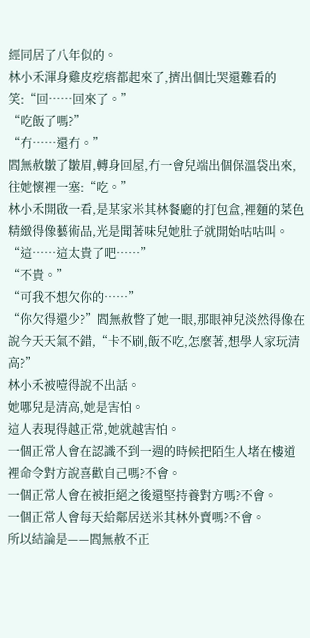經同居了八年似的。
林小禾渾身雞皮疙瘩都起來了,擠出個比哭還難看的笑:“回……回來了。”
“吃飯了嗎?”
“冇……還冇。”
閻無赦皺了皺眉,轉身回屋,冇一會兒端出個保溫袋出來,往她懷裡一塞:“吃。”
林小禾開啟一看,是某家米其林餐廳的打包盒,裡麵的菜色精緻得像藝術品,光是聞著味兒她肚子就開始咕咕叫。
“這……這太貴了吧……”
“不貴。”
“可我不想欠你的……”
“你欠得還少?”閻無赦瞥了她一眼,那眼神兒淡然得像在說今天天氣不錯,“卡不刷,飯不吃,怎麼著,想學人家玩清高?”
林小禾被噎得說不出話。
她哪兒是清高,她是害怕。
這人表現得越正常,她就越害怕。
一個正常人會在認識不到一週的時候把陌生人堵在樓道裡命令對方說喜歡自己嗎?不會。
一個正常人會在被拒絕之後還堅持養對方嗎?不會。
一個正常人會每天給鄰居送米其林外賣嗎?不會。
所以結論是——閻無赦不正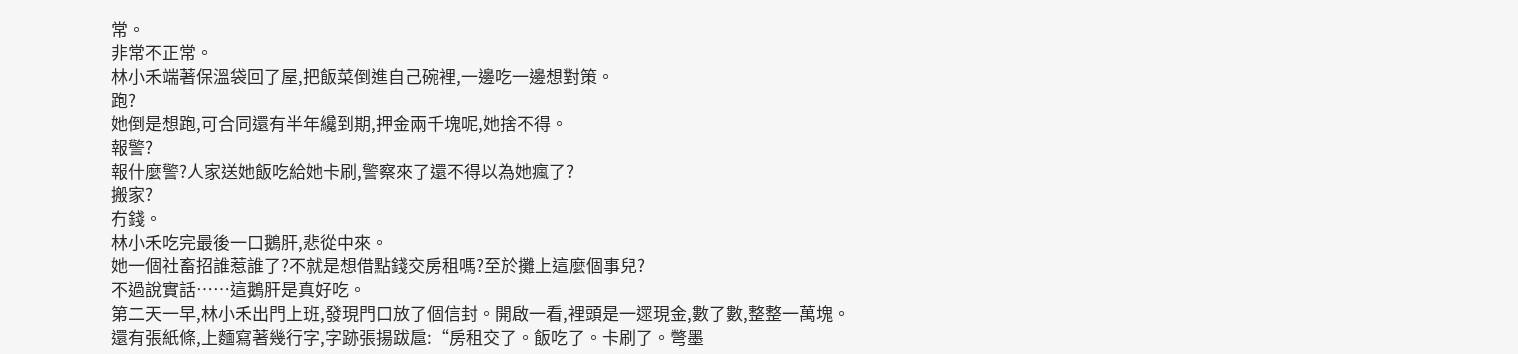常。
非常不正常。
林小禾端著保溫袋回了屋,把飯菜倒進自己碗裡,一邊吃一邊想對策。
跑?
她倒是想跑,可合同還有半年纔到期,押金兩千塊呢,她捨不得。
報警?
報什麼警?人家送她飯吃給她卡刷,警察來了還不得以為她瘋了?
搬家?
冇錢。
林小禾吃完最後一口鵝肝,悲從中來。
她一個社畜招誰惹誰了?不就是想借點錢交房租嗎?至於攤上這麼個事兒?
不過說實話……這鵝肝是真好吃。
第二天一早,林小禾出門上班,發現門口放了個信封。開啟一看,裡頭是一遝現金,數了數,整整一萬塊。
還有張紙條,上麵寫著幾行字,字跡張揚跋扈:“房租交了。飯吃了。卡刷了。彆墨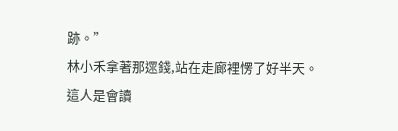跡。”
林小禾拿著那遝錢,站在走廊裡愣了好半天。
這人是會讀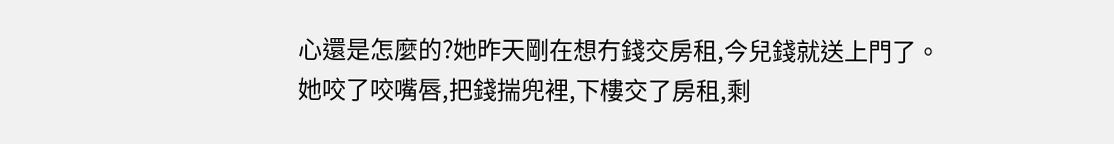心還是怎麼的?她昨天剛在想冇錢交房租,今兒錢就送上門了。
她咬了咬嘴唇,把錢揣兜裡,下樓交了房租,剩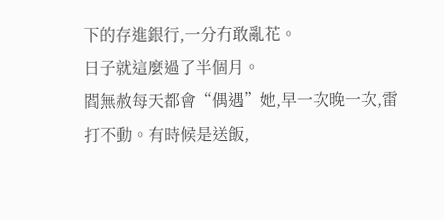下的存進銀行,一分冇敢亂花。
日子就這麼過了半個月。
閻無赦每天都會“偶遇”她,早一次晚一次,雷打不動。有時候是送飯,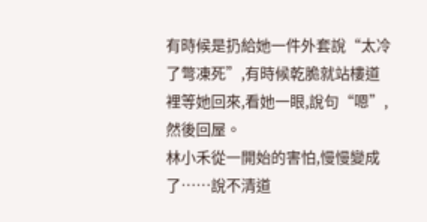有時候是扔給她一件外套說“太冷了彆凍死”,有時候乾脆就站樓道裡等她回來,看她一眼,說句“嗯”,然後回屋。
林小禾從一開始的害怕,慢慢變成了……說不清道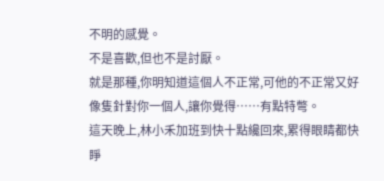不明的感覺。
不是喜歡,但也不是討厭。
就是那種,你明知道這個人不正常,可他的不正常又好像隻針對你一個人,讓你覺得……有點特彆。
這天晚上,林小禾加班到快十點纔回來,累得眼睛都快睜